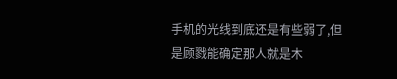手机的光线到底还是有些弱了,但是顾戮能确定那人就是木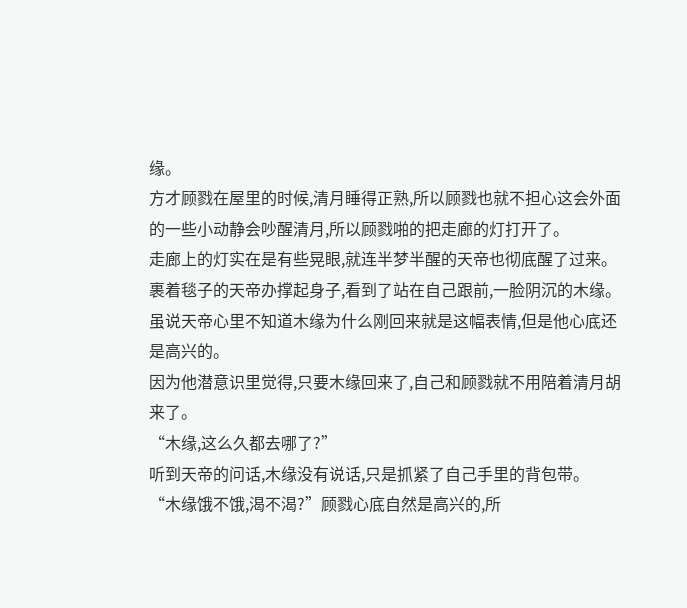缘。
方才顾戮在屋里的时候,清月睡得正熟,所以顾戮也就不担心这会外面的一些小动静会吵醒清月,所以顾戮啪的把走廊的灯打开了。
走廊上的灯实在是有些晃眼,就连半梦半醒的天帝也彻底醒了过来。
裹着毯子的天帝办撑起身子,看到了站在自己跟前,一脸阴沉的木缘。
虽说天帝心里不知道木缘为什么刚回来就是这幅表情,但是他心底还是高兴的。
因为他潜意识里觉得,只要木缘回来了,自己和顾戮就不用陪着清月胡来了。
“木缘,这么久都去哪了?”
听到天帝的问话,木缘没有说话,只是抓紧了自己手里的背包带。
“木缘饿不饿,渴不渴?”顾戮心底自然是高兴的,所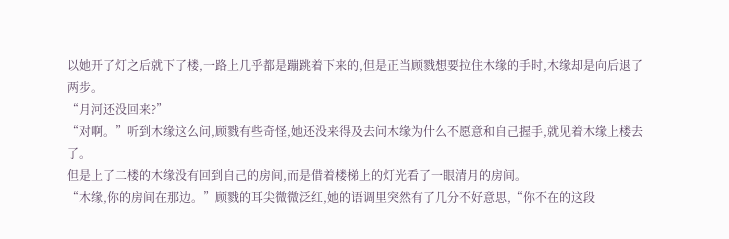以她开了灯之后就下了楼,一路上几乎都是蹦跳着下来的,但是正当顾戮想要拉住木缘的手时,木缘却是向后退了两步。
“月河还没回来?”
“对啊。”听到木缘这么问,顾戮有些奇怪,她还没来得及去问木缘为什么不愿意和自己握手,就见着木缘上楼去了。
但是上了二楼的木缘没有回到自己的房间,而是借着楼梯上的灯光看了一眼清月的房间。
“木缘,你的房间在那边。”顾戮的耳尖微微泛红,她的语调里突然有了几分不好意思,“你不在的这段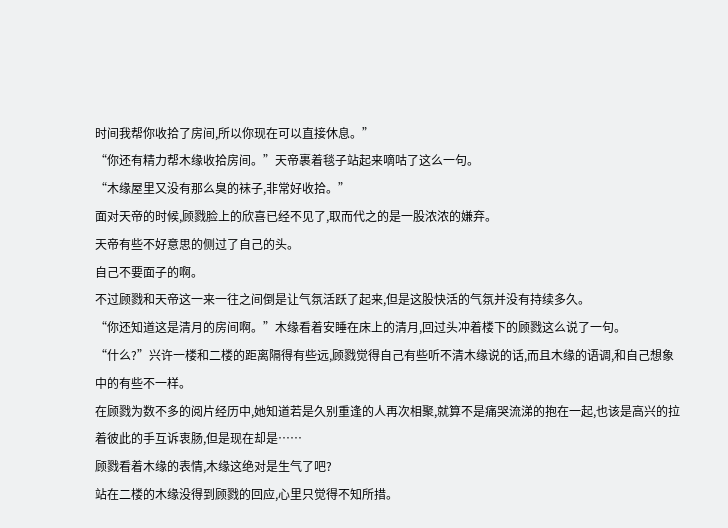时间我帮你收拾了房间,所以你现在可以直接休息。”
“你还有精力帮木缘收拾房间。”天帝裹着毯子站起来嘀咕了这么一句。
“木缘屋里又没有那么臭的袜子,非常好收拾。”
面对天帝的时候,顾戮脸上的欣喜已经不见了,取而代之的是一股浓浓的嫌弃。
天帝有些不好意思的侧过了自己的头。
自己不要面子的啊。
不过顾戮和天帝这一来一往之间倒是让气氛活跃了起来,但是这股快活的气氛并没有持续多久。
“你还知道这是清月的房间啊。”木缘看着安睡在床上的清月,回过头冲着楼下的顾戮这么说了一句。
“什么?”兴许一楼和二楼的距离隔得有些远,顾戮觉得自己有些听不清木缘说的话,而且木缘的语调,和自己想象中的有些不一样。
在顾戮为数不多的阅片经历中,她知道若是久别重逢的人再次相聚,就算不是痛哭流涕的抱在一起,也该是高兴的拉着彼此的手互诉衷肠,但是现在却是……
顾戮看着木缘的表情,木缘这绝对是生气了吧?
站在二楼的木缘没得到顾戮的回应,心里只觉得不知所措。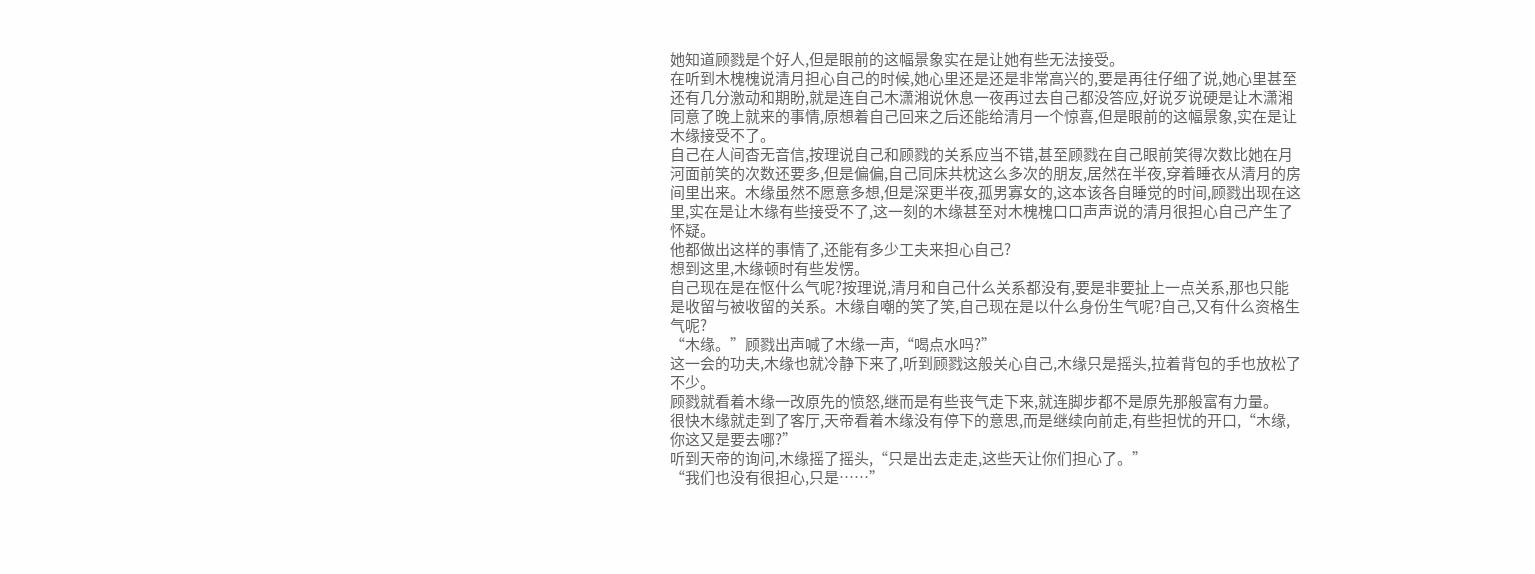她知道顾戮是个好人,但是眼前的这幅景象实在是让她有些无法接受。
在听到木槐槐说清月担心自己的时候,她心里还是还是非常高兴的,要是再往仔细了说,她心里甚至还有几分激动和期盼,就是连自己木潇湘说休息一夜再过去自己都没答应,好说歹说硬是让木潇湘同意了晚上就来的事情,原想着自己回来之后还能给清月一个惊喜,但是眼前的这幅景象,实在是让木缘接受不了。
自己在人间杳无音信,按理说自己和顾戮的关系应当不错,甚至顾戮在自己眼前笑得次数比她在月河面前笑的次数还要多,但是偏偏,自己同床共枕这么多次的朋友,居然在半夜,穿着睡衣从清月的房间里出来。木缘虽然不愿意多想,但是深更半夜,孤男寡女的,这本该各自睡觉的时间,顾戮出现在这里,实在是让木缘有些接受不了,这一刻的木缘甚至对木槐槐口口声声说的清月很担心自己产生了怀疑。
他都做出这样的事情了,还能有多少工夫来担心自己?
想到这里,木缘顿时有些发愣。
自己现在是在怄什么气呢?按理说,清月和自己什么关系都没有,要是非要扯上一点关系,那也只能是收留与被收留的关系。木缘自嘲的笑了笑,自己现在是以什么身份生气呢?自己,又有什么资格生气呢?
“木缘。”顾戮出声喊了木缘一声,“喝点水吗?”
这一会的功夫,木缘也就冷静下来了,听到顾戮这般关心自己,木缘只是摇头,拉着背包的手也放松了不少。
顾戮就看着木缘一改原先的愤怒,继而是有些丧气走下来,就连脚步都不是原先那般富有力量。
很快木缘就走到了客厅,天帝看着木缘没有停下的意思,而是继续向前走,有些担忧的开口,“木缘,你这又是要去哪?”
听到天帝的询问,木缘摇了摇头,“只是出去走走,这些天让你们担心了。”
“我们也没有很担心,只是……”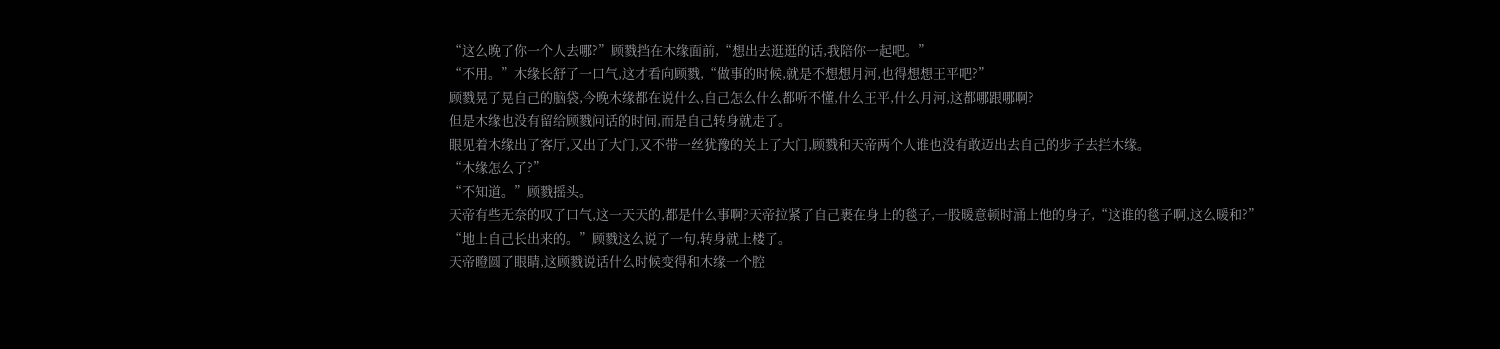“这么晚了你一个人去哪?”顾戮挡在木缘面前,“想出去逛逛的话,我陪你一起吧。”
“不用。”木缘长舒了一口气,这才看向顾戮,“做事的时候,就是不想想月河,也得想想王平吧?”
顾戮晃了晃自己的脑袋,今晚木缘都在说什么,自己怎么什么都听不懂,什么王平,什么月河,这都哪跟哪啊?
但是木缘也没有留给顾戮问话的时间,而是自己转身就走了。
眼见着木缘出了客厅,又出了大门,又不带一丝犹豫的关上了大门,顾戮和天帝两个人谁也没有敢迈出去自己的步子去拦木缘。
“木缘怎么了?”
“不知道。”顾戮摇头。
天帝有些无奈的叹了口气,这一天天的,都是什么事啊?天帝拉紧了自己裹在身上的毯子,一股暖意顿时涌上他的身子,“这谁的毯子啊,这么暖和?”
“地上自己长出来的。”顾戮这么说了一句,转身就上楼了。
天帝瞪圆了眼睛,这顾戮说话什么时候变得和木缘一个腔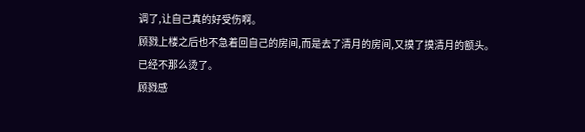调了,让自己真的好受伤啊。
顾戮上楼之后也不急着回自己的房间,而是去了清月的房间,又摸了摸清月的额头。
已经不那么烫了。
顾戮感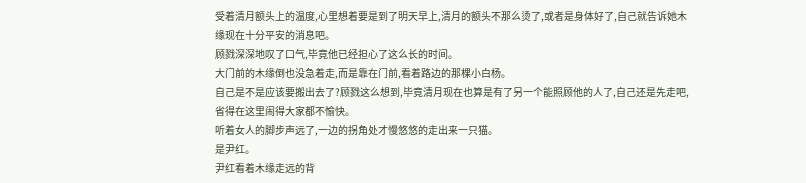受着清月额头上的温度,心里想着要是到了明天早上,清月的额头不那么烫了,或者是身体好了,自己就告诉她木缘现在十分平安的消息吧。
顾戮深深地叹了口气,毕竟他已经担心了这么长的时间。
大门前的木缘倒也没急着走,而是靠在门前,看着路边的那棵小白杨。
自己是不是应该要搬出去了?顾戮这么想到,毕竟清月现在也算是有了另一个能照顾他的人了,自己还是先走吧,省得在这里闹得大家都不愉快。
听着女人的脚步声远了,一边的拐角处才慢悠悠的走出来一只猫。
是尹红。
尹红看着木缘走远的背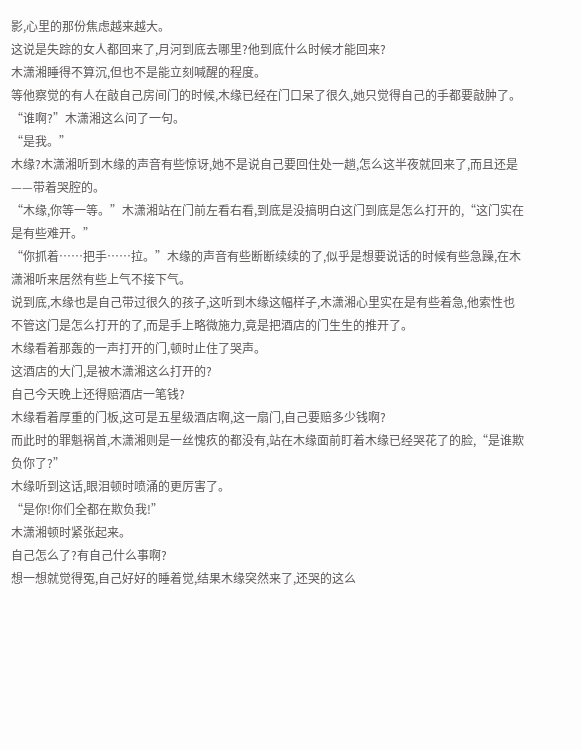影,心里的那份焦虑越来越大。
这说是失踪的女人都回来了,月河到底去哪里?他到底什么时候才能回来?
木潇湘睡得不算沉,但也不是能立刻喊醒的程度。
等他察觉的有人在敲自己房间门的时候,木缘已经在门口呆了很久,她只觉得自己的手都要敲肿了。
“谁啊?”木潇湘这么问了一句。
“是我。”
木缘?木潇湘听到木缘的声音有些惊讶,她不是说自己要回住处一趟,怎么这半夜就回来了,而且还是——带着哭腔的。
“木缘,你等一等。”木潇湘站在门前左看右看,到底是没搞明白这门到底是怎么打开的,“这门实在是有些难开。”
“你抓着……把手……拉。”木缘的声音有些断断续续的了,似乎是想要说话的时候有些急躁,在木潇湘听来居然有些上气不接下气。
说到底,木缘也是自己带过很久的孩子,这听到木缘这幅样子,木潇湘心里实在是有些着急,他索性也不管这门是怎么打开的了,而是手上略微施力,竟是把酒店的门生生的推开了。
木缘看着那轰的一声打开的门,顿时止住了哭声。
这酒店的大门,是被木潇湘这么打开的?
自己今天晚上还得赔酒店一笔钱?
木缘看着厚重的门板,这可是五星级酒店啊,这一扇门,自己要赔多少钱啊?
而此时的罪魁祸首,木潇湘则是一丝愧疚的都没有,站在木缘面前盯着木缘已经哭花了的脸,“是谁欺负你了?”
木缘听到这话,眼泪顿时喷涌的更厉害了。
“是你!你们全都在欺负我!”
木潇湘顿时紧张起来。
自己怎么了?有自己什么事啊?
想一想就觉得冤,自己好好的睡着觉,结果木缘突然来了,还哭的这么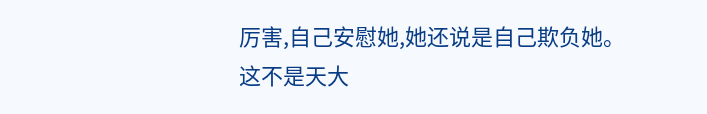厉害,自己安慰她,她还说是自己欺负她。
这不是天大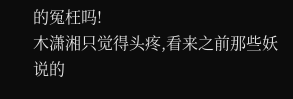的冤枉吗!
木潇湘只觉得头疼,看来之前那些妖说的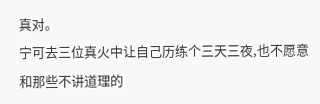真对。
宁可去三位真火中让自己历练个三天三夜,也不愿意和那些不讲道理的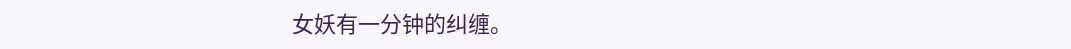女妖有一分钟的纠缠。